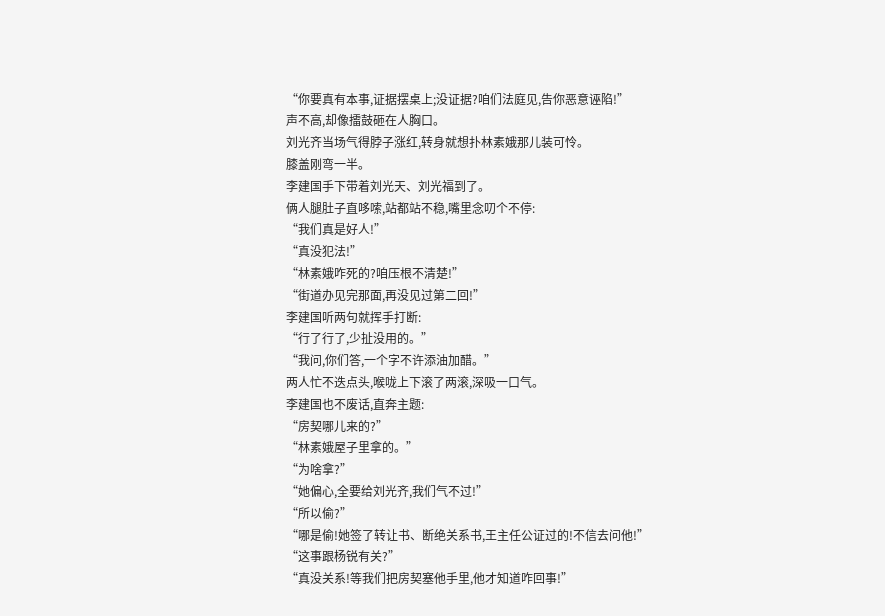“你要真有本事,证据摆桌上;没证据?咱们法庭见,告你恶意诬陷!”
声不高,却像擂鼓砸在人胸口。
刘光齐当场气得脖子涨红,转身就想扑林素娥那儿装可怜。
膝盖刚弯一半。
李建国手下带着刘光天、刘光福到了。
俩人腿肚子直哆嗦,站都站不稳,嘴里念叨个不停:
“我们真是好人!”
“真没犯法!”
“林素娥咋死的?咱压根不清楚!”
“街道办见完那面,再没见过第二回!”
李建国听两句就挥手打断:
“行了行了,少扯没用的。”
“我问,你们答,一个字不许添油加醋。”
两人忙不迭点头,喉咙上下滚了两滚,深吸一口气。
李建国也不废话,直奔主题:
“房契哪儿来的?”
“林素娥屋子里拿的。”
“为啥拿?”
“她偏心,全要给刘光齐,我们气不过!”
“所以偷?”
“哪是偷!她签了转让书、断绝关系书,王主任公证过的!不信去问他!”
“这事跟杨锐有关?”
“真没关系!等我们把房契塞他手里,他才知道咋回事!”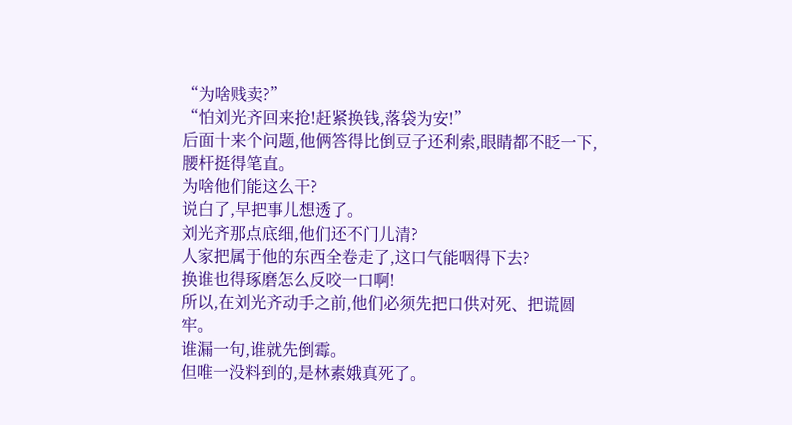“为啥贱卖?”
“怕刘光齐回来抢!赶紧换钱,落袋为安!”
后面十来个问题,他俩答得比倒豆子还利索,眼睛都不眨一下,腰杆挺得笔直。
为啥他们能这么干?
说白了,早把事儿想透了。
刘光齐那点底细,他们还不门儿清?
人家把属于他的东西全卷走了,这口气能咽得下去?
换谁也得琢磨怎么反咬一口啊!
所以,在刘光齐动手之前,他们必须先把口供对死、把谎圆牢。
谁漏一句,谁就先倒霉。
但唯一没料到的,是林素娥真死了。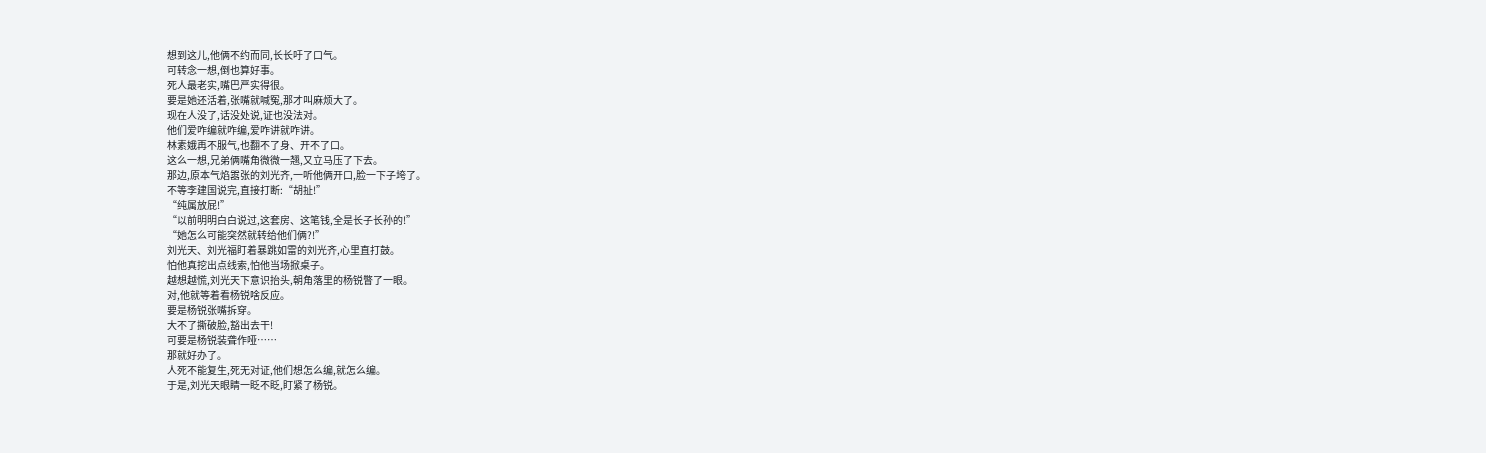想到这儿,他俩不约而同,长长吁了口气。
可转念一想,倒也算好事。
死人最老实,嘴巴严实得很。
要是她还活着,张嘴就喊冤,那才叫麻烦大了。
现在人没了,话没处说,证也没法对。
他们爱咋编就咋编,爱咋讲就咋讲。
林素娥再不服气,也翻不了身、开不了口。
这么一想,兄弟俩嘴角微微一翘,又立马压了下去。
那边,原本气焰嚣张的刘光齐,一听他俩开口,脸一下子垮了。
不等李建国说完,直接打断:“胡扯!”
“纯属放屁!”
“以前明明白白说过,这套房、这笔钱,全是长子长孙的!”
“她怎么可能突然就转给他们俩?!”
刘光天、刘光福盯着暴跳如雷的刘光齐,心里直打鼓。
怕他真挖出点线索,怕他当场掀桌子。
越想越慌,刘光天下意识抬头,朝角落里的杨锐瞥了一眼。
对,他就等着看杨锐啥反应。
要是杨锐张嘴拆穿。
大不了撕破脸,豁出去干!
可要是杨锐装聋作哑……
那就好办了。
人死不能复生,死无对证,他们想怎么编,就怎么编。
于是,刘光天眼睛一眨不眨,盯紧了杨锐。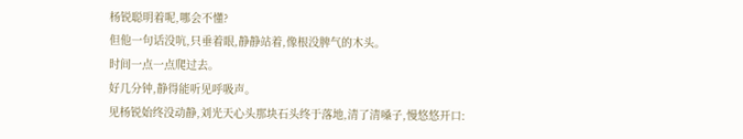杨锐聪明着呢,哪会不懂?
但他一句话没吭,只垂着眼,静静站着,像根没脾气的木头。
时间一点一点爬过去。
好几分钟,静得能听见呼吸声。
见杨锐始终没动静,刘光天心头那块石头终于落地,清了清嗓子,慢悠悠开口: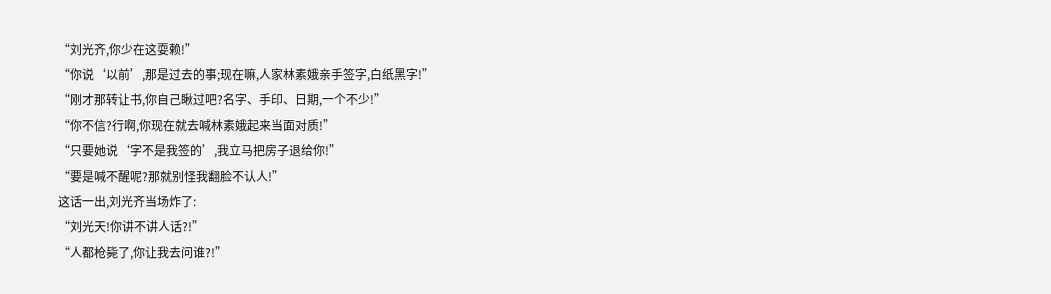“刘光齐,你少在这耍赖!”
“你说‘以前’,那是过去的事;现在嘛,人家林素娥亲手签字,白纸黑字!”
“刚才那转让书,你自己瞅过吧?名字、手印、日期,一个不少!”
“你不信?行啊,你现在就去喊林素娥起来当面对质!”
“只要她说‘字不是我签的’,我立马把房子退给你!”
“要是喊不醒呢?那就别怪我翻脸不认人!”
这话一出,刘光齐当场炸了:
“刘光天!你讲不讲人话?!”
“人都枪毙了,你让我去问谁?!”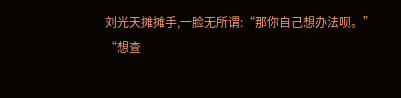刘光天摊摊手,一脸无所谓:“那你自己想办法呗。”
“想查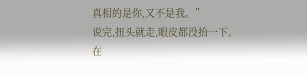真相的是你,又不是我。”
说完,扭头就走,眼皮都没抬一下。
在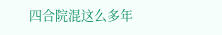四合院混这么多年